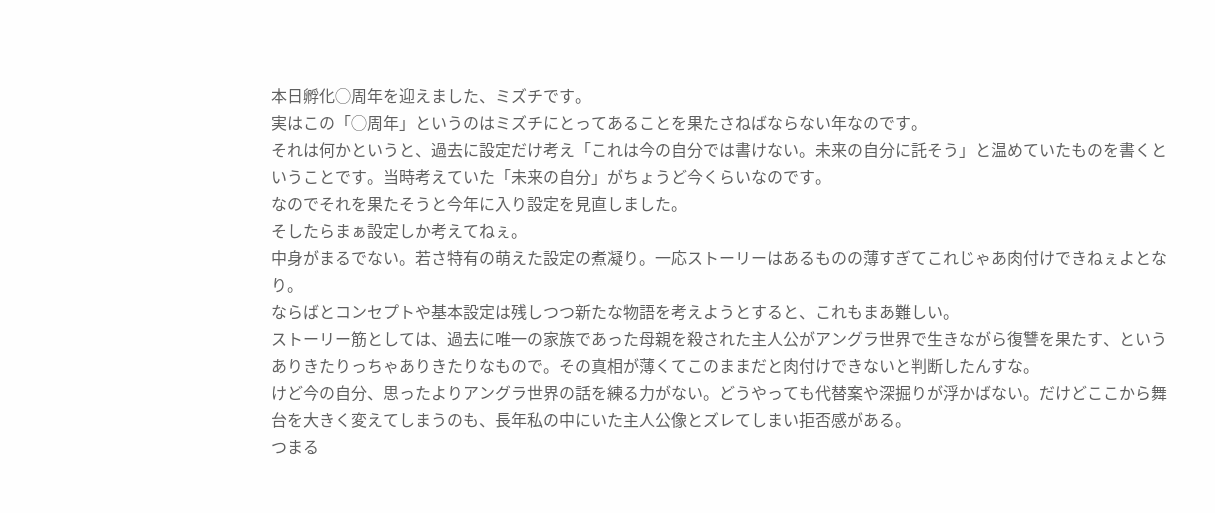本日孵化◯周年を迎えました、ミズチです。
実はこの「◯周年」というのはミズチにとってあることを果たさねばならない年なのです。
それは何かというと、過去に設定だけ考え「これは今の自分では書けない。未来の自分に託そう」と温めていたものを書くということです。当時考えていた「未来の自分」がちょうど今くらいなのです。
なのでそれを果たそうと今年に入り設定を見直しました。
そしたらまぁ設定しか考えてねぇ。
中身がまるでない。若さ特有の萌えた設定の煮凝り。一応ストーリーはあるものの薄すぎてこれじゃあ肉付けできねぇよとなり。
ならばとコンセプトや基本設定は残しつつ新たな物語を考えようとすると、これもまあ難しい。
ストーリー筋としては、過去に唯一の家族であった母親を殺された主人公がアングラ世界で生きながら復讐を果たす、というありきたりっちゃありきたりなもので。その真相が薄くてこのままだと肉付けできないと判断したんすな。
けど今の自分、思ったよりアングラ世界の話を練る力がない。どうやっても代替案や深掘りが浮かばない。だけどここから舞台を大きく変えてしまうのも、長年私の中にいた主人公像とズレてしまい拒否感がある。
つまる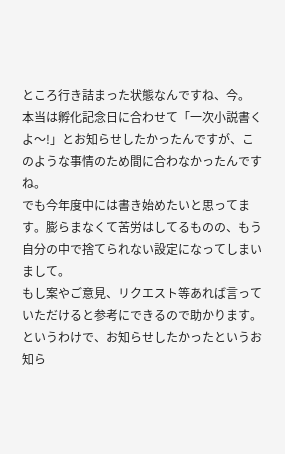ところ行き詰まった状態なんですね、今。
本当は孵化記念日に合わせて「一次小説書くよ〜!」とお知らせしたかったんですが、このような事情のため間に合わなかったんですね。
でも今年度中には書き始めたいと思ってます。膨らまなくて苦労はしてるものの、もう自分の中で捨てられない設定になってしまいまして。
もし案やご意見、リクエスト等あれば言っていただけると参考にできるので助かります。
というわけで、お知らせしたかったというお知ら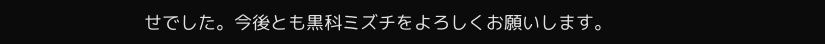せでした。今後とも黒科ミズチをよろしくお願いします。